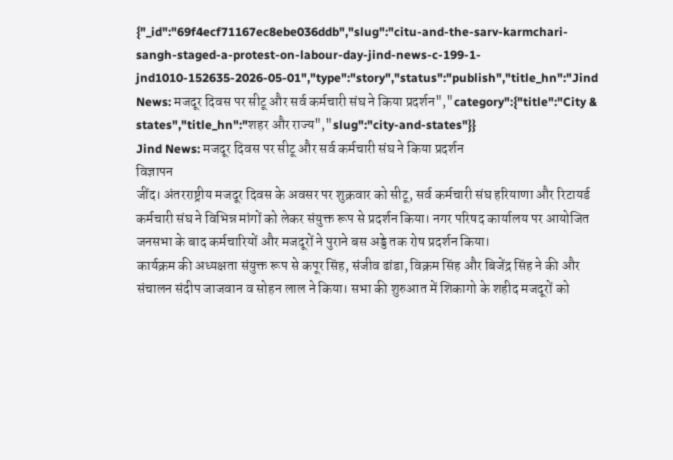{"_id":"69f4ecf71167ec8ebe036ddb","slug":"citu-and-the-sarv-karmchari-sangh-staged-a-protest-on-labour-day-jind-news-c-199-1-jnd1010-152635-2026-05-01","type":"story","status":"publish","title_hn":"Jind News: मजदूर दिवस पर सीटू और सर्व कर्मचारी संघ ने किया प्रदर्शन","category":{"title":"City & states","title_hn":"शहर और राज्य","slug":"city-and-states"}}
Jind News: मजदूर दिवस पर सीटू और सर्व कर्मचारी संघ ने किया प्रदर्शन
विज्ञापन
जींद। अंतरराष्ट्रीय मजदूर दिवस के अवसर पर शुक्रवार को सीटू, सर्व कर्मचारी संघ हरियाणा और रिटायर्ड कर्मचारी संघ ने विभिन्न मांगों को लेकर संयुक्त रूप से प्रदर्शन किया। नगर परिषद कार्यालय पर आयोजित जनसभा के बाद कर्मचारियों और मजदूरों ने पुराने बस अड्डे तक रोष प्रदर्शन किया।
कार्यक्रम की अध्यक्षता संयुक्त रूप से कपूर सिंह, संजीव ढांडा, विक्रम सिंह और बिजेंद्र सिंह ने की और संचालन संदीप जाजवान व सोहन लाल ने किया। सभा की शुरुआत में शिकागो के शहीद मजदूरों को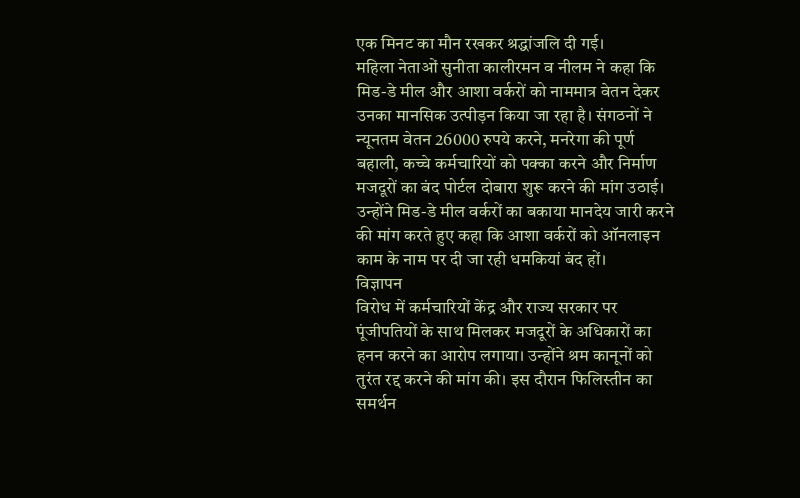एक मिनट का मौन रखकर श्रद्धांजलि दी गई।
महिला नेताओं सुनीता कालीरमन व नीलम ने कहा कि मिड-डे मील और आशा वर्करों को नाममात्र वेतन देकर उनका मानसिक उत्पीड़न किया जा रहा है। संगठनों ने न्यूनतम वेतन 26000 रुपये करने, मनरेगा की पूर्ण बहाली, कच्चे कर्मचारियों को पक्का करने और निर्माण मजदूरों का बंद पोर्टल दोबारा शुरू करने की मांग उठाई। उन्होंने मिड-डे मील वर्करों का बकाया मानदेय जारी करने की मांग करते हुए कहा कि आशा वर्करों को ऑनलाइन काम के नाम पर दी जा रही धमकियां बंद हों।
विज्ञापन
विरोध में कर्मचारियों केंद्र और राज्य सरकार पर पूंजीपतियों के साथ मिलकर मजदूरों के अधिकारों का हनन करने का आरोप लगाया। उन्होंने श्रम कानूनों को तुरंत रद्द करने की मांग की। इस दौरान फिलिस्तीन का समर्थन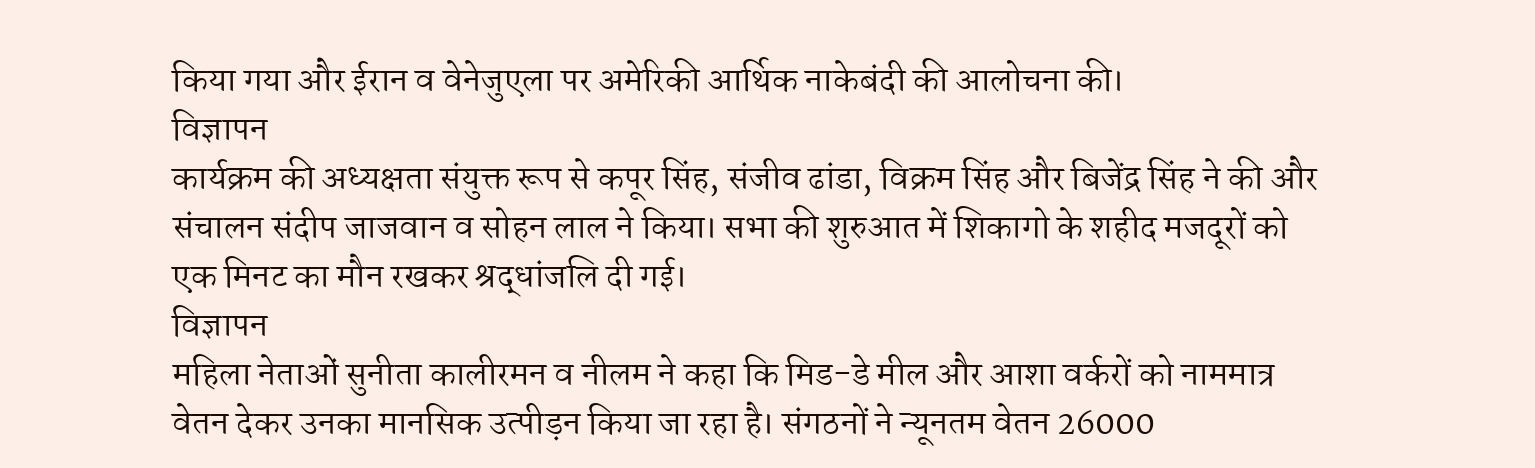किया गया और ईरान व वेनेजुएला पर अमेरिकी आर्थिक नाकेबंदी की आलोचना की।
विज्ञापन
कार्यक्रम की अध्यक्षता संयुक्त रूप से कपूर सिंह, संजीव ढांडा, विक्रम सिंह और बिजेंद्र सिंह ने की और संचालन संदीप जाजवान व सोहन लाल ने किया। सभा की शुरुआत में शिकागो के शहीद मजदूरों को एक मिनट का मौन रखकर श्रद्धांजलि दी गई।
विज्ञापन
महिला नेताओं सुनीता कालीरमन व नीलम ने कहा कि मिड-डे मील और आशा वर्करों को नाममात्र वेतन देकर उनका मानसिक उत्पीड़न किया जा रहा है। संगठनों ने न्यूनतम वेतन 26000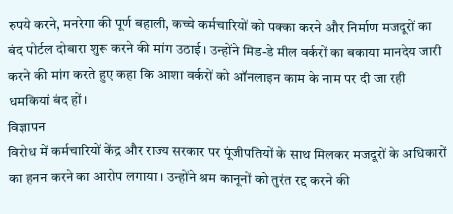रुपये करने, मनरेगा की पूर्ण बहाली, कच्चे कर्मचारियों को पक्का करने और निर्माण मजदूरों का बंद पोर्टल दोबारा शुरू करने की मांग उठाई। उन्होंने मिड-डे मील वर्करों का बकाया मानदेय जारी करने की मांग करते हुए कहा कि आशा वर्करों को ऑनलाइन काम के नाम पर दी जा रही धमकियां बंद हों।
विज्ञापन
विरोध में कर्मचारियों केंद्र और राज्य सरकार पर पूंजीपतियों के साथ मिलकर मजदूरों के अधिकारों का हनन करने का आरोप लगाया। उन्होंने श्रम कानूनों को तुरंत रद्द करने की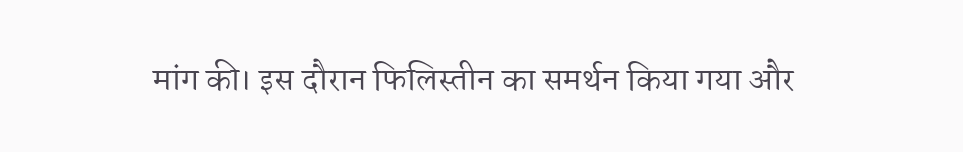मांग की। इस दौरान फिलिस्तीन का समर्थन किया गया और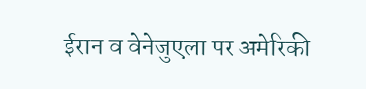ईरान व वेनेजुएला पर अमेरिकी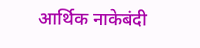आर्थिक नाकेबंदी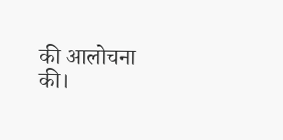की आलोचना की।